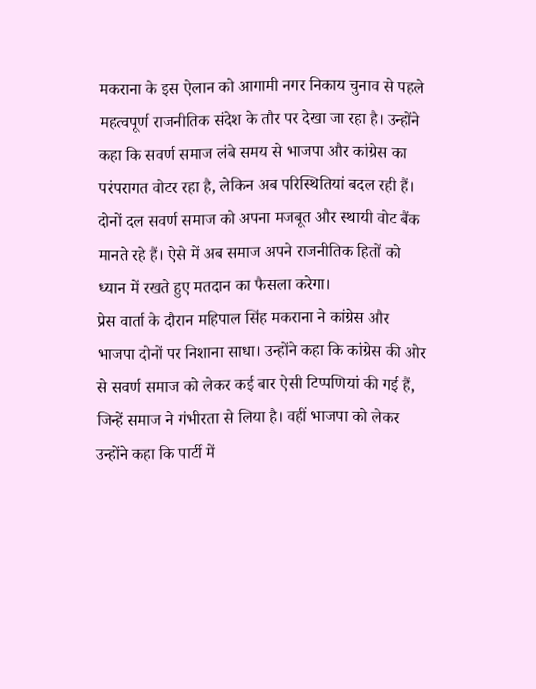मकराना के इस ऐलान को आगामी नगर निकाय चुनाव से पहले महत्वपूर्ण राजनीतिक संदेश के तौर पर देखा जा रहा है। उन्होंने कहा कि सवर्ण समाज लंबे समय से भाजपा और कांग्रेस का परंपरागत वोटर रहा है, लेकिन अब परिस्थितियां बदल रही हैं। दोनों दल सवर्ण समाज को अपना मजबूत और स्थायी वोट बैंक मानते रहे हैं। ऐसे में अब समाज अपने राजनीतिक हितों को ध्यान में रखते हुए मतदान का फैसला करेगा।
प्रेस वार्ता के दौरान महिपाल सिंह मकराना ने कांग्रेस और भाजपा दोनों पर निशाना साधा। उन्होंने कहा कि कांग्रेस की ओर से सवर्ण समाज को लेकर कई बार ऐसी टिप्पणियां की गई हैं, जिन्हें समाज ने गंभीरता से लिया है। वहीं भाजपा को लेकर उन्होंने कहा कि पार्टी में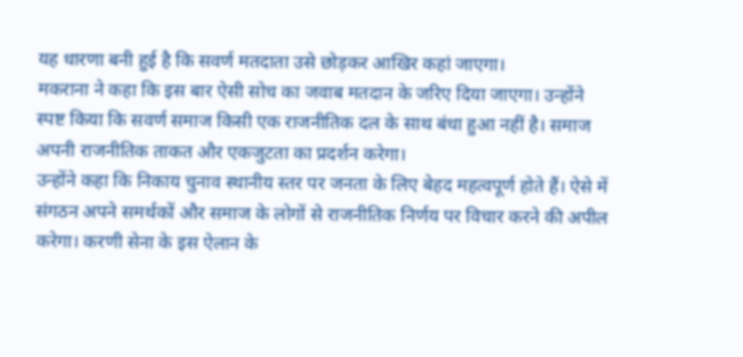यह धारणा बनी हुई है कि सवर्ण मतदाता उसे छोड़कर आखिर कहां जाएगा।
मकराना ने कहा कि इस बार ऐसी सोच का जवाब मतदान के जरिए दिया जाएगा। उन्होंने स्पष्ट किया कि सवर्ण समाज किसी एक राजनीतिक दल के साथ बंधा हुआ नहीं है। समाज अपनी राजनीतिक ताकत और एकजुटता का प्रदर्शन करेगा।
उन्होंने कहा कि निकाय चुनाव स्थानीय स्तर पर जनता के लिए बेहद महत्वपूर्ण होते हैं। ऐसे में संगठन अपने समर्थकों और समाज के लोगों से राजनीतिक निर्णय पर विचार करने की अपील करेगा। करणी सेना के इस ऐलान के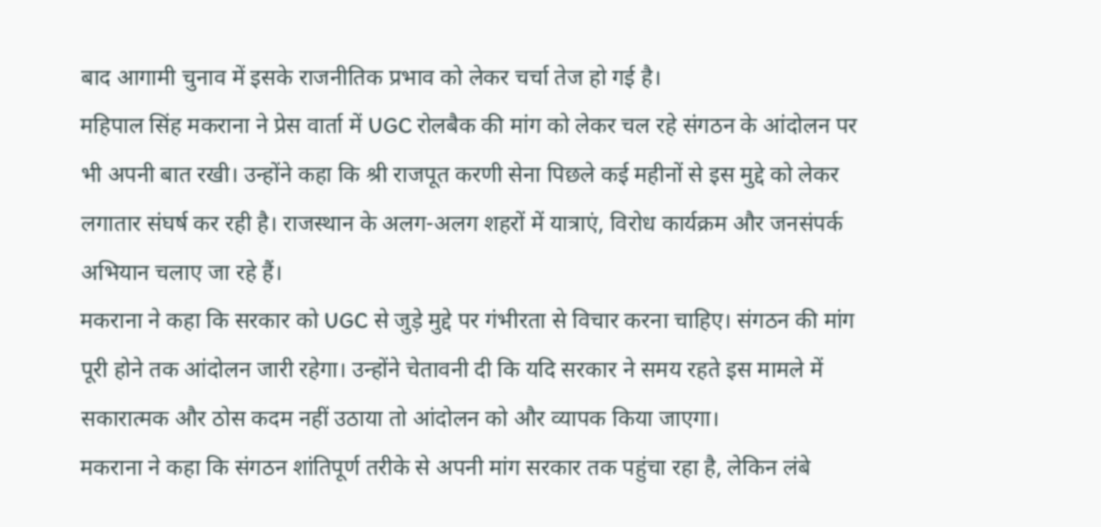बाद आगामी चुनाव में इसके राजनीतिक प्रभाव को लेकर चर्चा तेज हो गई है।
महिपाल सिंह मकराना ने प्रेस वार्ता में UGC रोलबैक की मांग को लेकर चल रहे संगठन के आंदोलन पर भी अपनी बात रखी। उन्होंने कहा कि श्री राजपूत करणी सेना पिछले कई महीनों से इस मुद्दे को लेकर लगातार संघर्ष कर रही है। राजस्थान के अलग-अलग शहरों में यात्राएं, विरोध कार्यक्रम और जनसंपर्क अभियान चलाए जा रहे हैं।
मकराना ने कहा कि सरकार को UGC से जुड़े मुद्दे पर गंभीरता से विचार करना चाहिए। संगठन की मांग पूरी होने तक आंदोलन जारी रहेगा। उन्होंने चेतावनी दी कि यदि सरकार ने समय रहते इस मामले में सकारात्मक और ठोस कदम नहीं उठाया तो आंदोलन को और व्यापक किया जाएगा।
मकराना ने कहा कि संगठन शांतिपूर्ण तरीके से अपनी मांग सरकार तक पहुंचा रहा है, लेकिन लंबे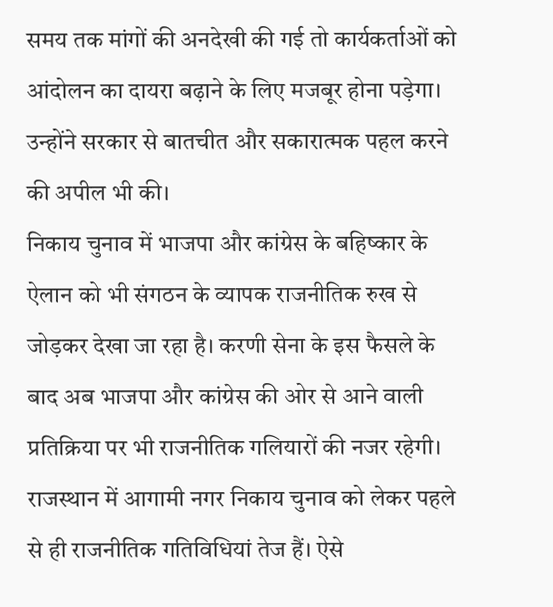समय तक मांगों की अनदेखी की गई तो कार्यकर्ताओं को आंदोलन का दायरा बढ़ाने के लिए मजबूर होना पड़ेगा। उन्होंने सरकार से बातचीत और सकारात्मक पहल करने की अपील भी की।
निकाय चुनाव में भाजपा और कांग्रेस के बहिष्कार के ऐलान को भी संगठन के व्यापक राजनीतिक रुख से जोड़कर देखा जा रहा है। करणी सेना के इस फैसले के बाद अब भाजपा और कांग्रेस की ओर से आने वाली प्रतिक्रिया पर भी राजनीतिक गलियारों की नजर रहेगी।
राजस्थान में आगामी नगर निकाय चुनाव को लेकर पहले से ही राजनीतिक गतिविधियां तेज हैं। ऐसे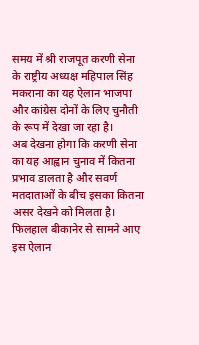समय में श्री राजपूत करणी सेना के राष्ट्रीय अध्यक्ष महिपाल सिंह मकराना का यह ऐलान भाजपा और कांग्रेस दोनों के लिए चुनौती के रूप में देखा जा रहा है।
अब देखना होगा कि करणी सेना का यह आह्वान चुनाव में कितना प्रभाव डालता है और सवर्ण मतदाताओं के बीच इसका कितना असर देखने को मिलता है। फिलहाल बीकानेर से सामने आए इस ऐलान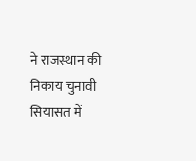ने राजस्थान की निकाय चुनावी सियासत में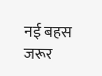नई बहस जरूर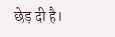छेड़ दी है।